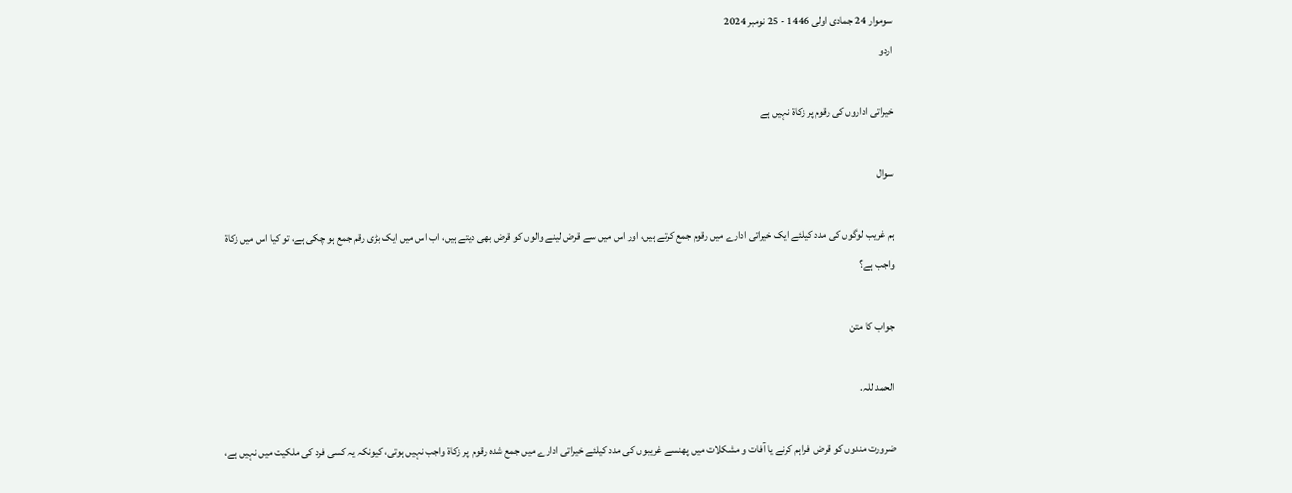سوموار 24 جمادی اولی 1446 - 25 نومبر 2024
اردو

خیراتی اداروں کی رقوم پر زکاۃ نہیں ہے

سوال

ہم غریب لوگوں کی مدد کیلئے ایک خیراتی ادارے میں رقوم جمع کرتے ہیں، اور اس میں سے قرض لینے والوں کو قرض بھی دیتے ہیں، اب اس میں ایک بڑی رقم جمع ہو چکی ہے، تو کیا اس میں زکاۃ واجب ہے؟

جواب کا متن

الحمد للہ.

ضرورت مندوں کو قرض  فراہم کرنے یا آفات و مشکلات میں پھنسے غریبوں کی مدد کیلئے خیراتی ادارے میں جمع شدہ رقوم  پر زکاۃ واجب نہیں ہوتی، کیونکہ یہ کسی فرد کی ملکیت میں نہیں ہے،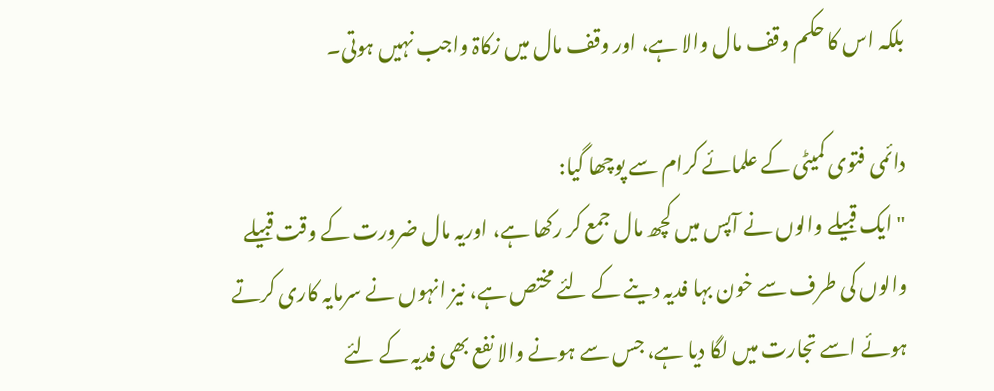بلکہ اس کا حکم وقف مال والا ہے، اور وقف مال میں زکاۃ واجب نہیں ہوتی۔

دائمی فتوی کمیٹی کے علمائے کرام سے پوچھا گیا:
" ایک قبیلے والوں نے آپس میں کچھ مال جمع کر رکھا ہے، اوریہ مال ضرورت کے وقت قبیلے والوں کی طرف سے خون بہا فدیہ دینے کے لئے مختص ہے، نیز انہوں نے سرمایہ کاری کرتے ہوئے اسے تجارت میں لگا دیا ہے، جس سے ہونے والا نفع بھی فدیہ کے لئے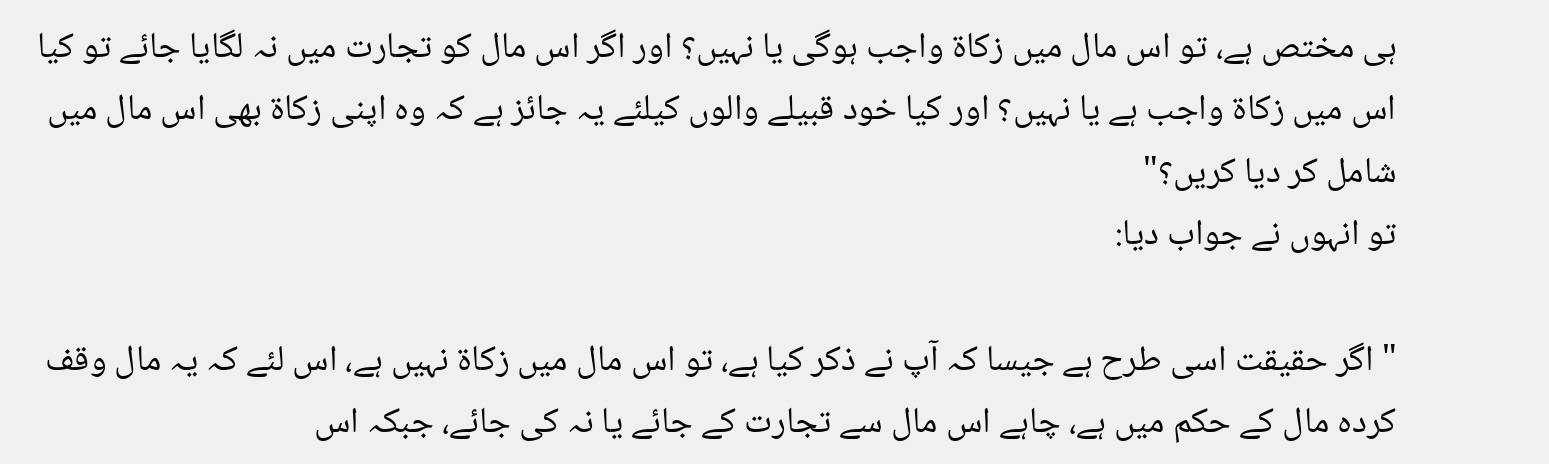ہی مختص ہے، تو اس مال میں زکاۃ واجب ہوگی یا نہیں؟ اور اگر اس مال کو تجارت میں نہ لگایا جائے تو کیا اس میں زکاۃ واجب ہے یا نہیں؟ اور کیا خود قبیلے والوں کیلئے یہ جائز ہے کہ وہ اپنی زکاۃ بھی اس مال میں شامل کر دیا کریں؟"
تو انہوں نے جواب دیا:

" اگر حقیقت اسی طرح ہے جیسا کہ آپ نے ذکر کیا ہے، تو اس مال میں زکاۃ نہیں ہے، اس لئے کہ یہ مال وقف کردہ مال کے حکم میں ہے، چاہے اس مال سے تجارت کے جائے یا نہ کی جائے، جبکہ اس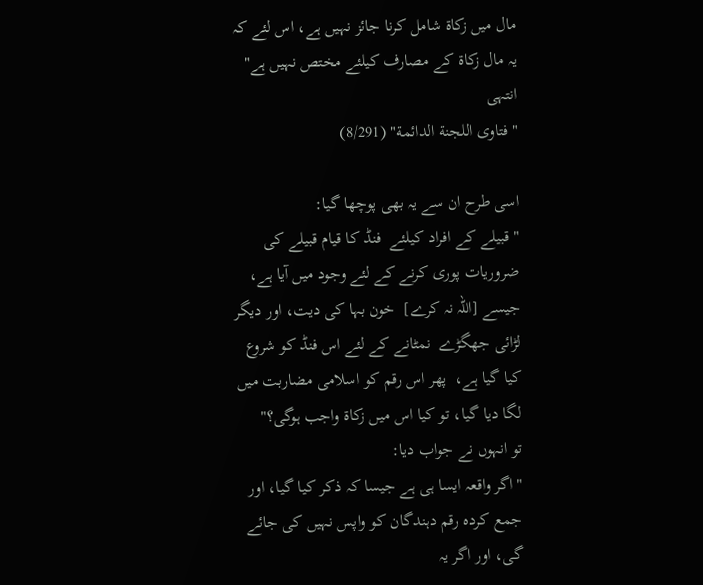مال میں زکاۃ شامل کرنا جائز نہیں ہے، اس لئے کہ یہ مال زکاۃ کے مصارف کیلئے مختص نہیں ہے" انتہی
"فتاوى اللجنة الدائمة" (8/291)

اسی طرح ان سے یہ بھی پوچھا گیا:
" قبیلے کے افراد کیلئے  فنڈ کا قیام قبیلے کی ضروریات پوری کرنے کے لئے وجود میں آیا ہے، جیسے [اللہ نہ کرے]  خون بہا کی دیت، اور دیگر لڑائی جھگڑے  نمٹانے کے لئے اس فنڈ کو شروع کیا گیا ہے،  پھر اس رقم کو اسلامی مضاربت میں لگا دیا گیا، تو کیا اس میں زکاۃ واجب ہوگی؟"
تو انہوں نے جواب دیا:
"اگر واقعہ ایسا ہی ہے جیسا کہ ذکر کیا گیا، اور جمع کردہ رقم دہندگان کو واپس نہیں کی جائے گی، اور اگر یہ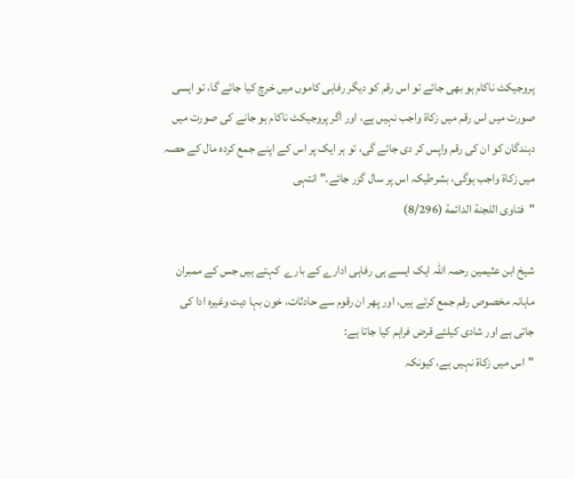پروجیکٹ ناکام ہو بھی جائے تو اس رقم کو دیگر رفاہی کاموں میں خرچ کیا جائے گا، تو ایسی صورت میں اس رقم میں زکاۃ واجب نہیں ہے، اور اگر پروجیکٹ ناکام ہو جانے کی صورت میں  دہندگان کو ان کی رقم واپس کر دی جائے گی، تو ہر ایک پر اس کے اپنے جمع کردہ مال کے حصہ میں زکاۃ واجب ہوگی، بشرطیکہ اس پر سال گزر جائے۔" انتہی
"فتاوى اللجنة الدائمة (8/296)

شیخ ابن عثیمین رحمہ اللہ ایک ایسے ہی رفاہی ادارے کے بارے  کہتے ہیں جس کے ممبران ماہانہ مخصوص رقم جمع کرتے ہیں، اور پھر ان رقوم سے حادثات، خون بہا دیت وغیرہ ادا کی جاتی ہے اور شادی کیلئے قرض فراہم کیا جاتا ہے:
"اس میں زکاۃ نہیں ہے، کیونکہ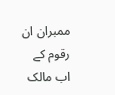ممبران ان رقوم کے اب مالک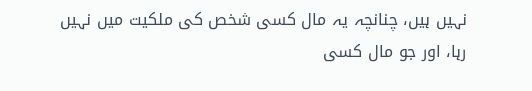نہیں ہیں، چنانچہ یہ مال کسی شخص کی ملکیت میں نہیں رہا، اور جو مال کسی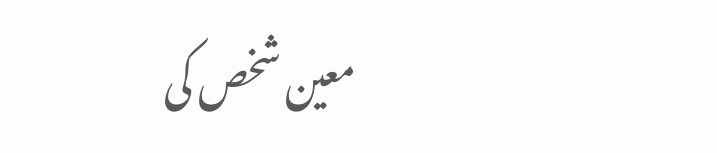معین شخص کی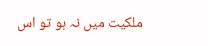ملکیت میں نہ ہو تو اس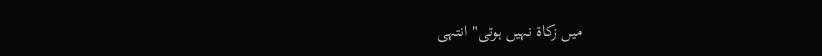میں زکاۃ نہیں ہوتی" انتہی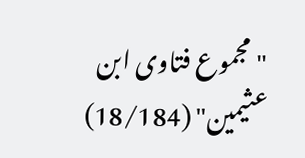"مجموع فتاوى ابن عثیمین" (18/184)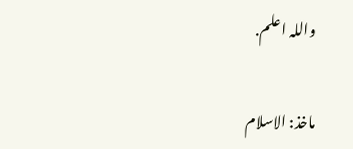واللہ اعلم.

ماخذ: الاسلام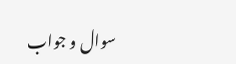سوال و جواب